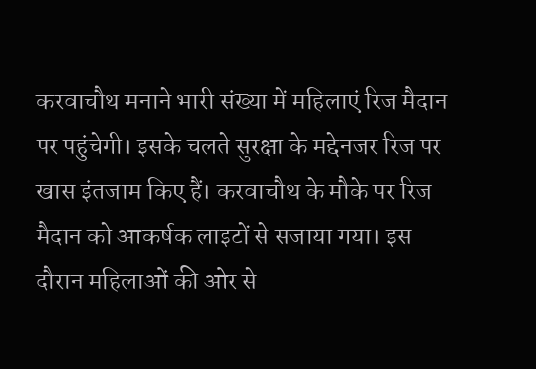करवाचौथ मनाने भारी संख्या में महिलाएं रिज मैदान पर पहुंचेगी। इसके चलते सुरक्षा के मद्देनजर रिज पर खास इंतजाम किए हैं। करवाचौथ के मौके पर रिज मैदान को आकर्षक लाइटों से सजाया गया। इस दौरान महिलाओं की ओर से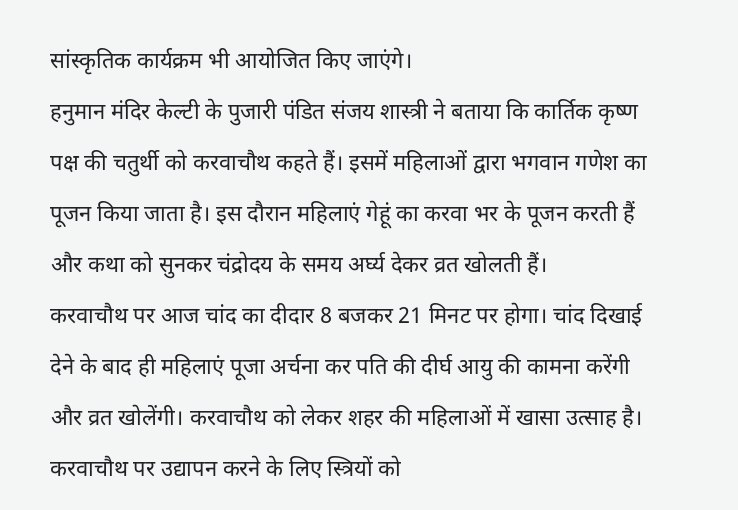सांस्कृतिक कार्यक्रम भी आयोजित किए जाएंगे।
हनुमान मंदिर केल्टी के पुजारी पंडित संजय शास्त्री ने बताया कि कार्तिक कृष्ण पक्ष की चतुर्थी को करवाचौथ कहते हैं। इसमें महिलाओं द्वारा भगवान गणेश का पूजन किया जाता है। इस दौरान महिलाएं गेहूं का करवा भर के पूजन करती हैं और कथा को सुनकर चंद्रोदय के समय अर्घ्य देकर व्रत खोलती हैं।
करवाचौथ पर आज चांद का दीदार 8 बजकर 21 मिनट पर होगा। चांद दिखाई देने के बाद ही महिलाएं पूजा अर्चना कर पति की दीर्घ आयु की कामना करेंगी और व्रत खोलेंगी। करवाचौथ को लेकर शहर की महिलाओं में खासा उत्साह है।
करवाचौथ पर उद्यापन करने के लिए स्त्रियों को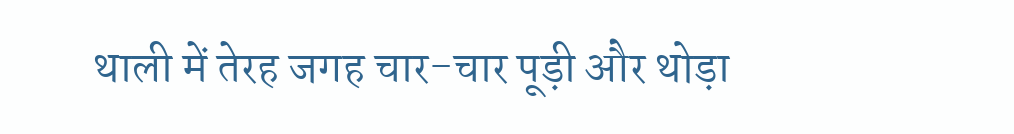थाली में तेरह जगह चार-चार पूड़ी और थोड़ा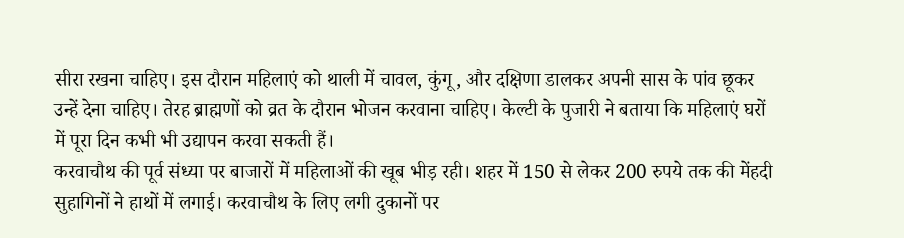सीरा रखना चाहिए। इस दौरान महिलाएं को थाली में चावल, कुंगू, और दक्षिणा डालकर अपनी सास के पांव छूकर उन्हें देना चाहिए। तेरह ब्राह्मणों को व्रत के दौरान भोजन करवाना चाहिए। केल्टी के पुजारी ने बताया कि महिलाएं घरों में पूरा दिन कभी भी उद्यापन करवा सकती हैं।
करवाचौथ की पूर्व संध्या पर बाजारों में महिलाओं की खूब भीड़ रही। शहर में 150 से लेकर 200 रुपये तक की मेंहदी सुहागिनों ने हाथों में लगाई। करवाचौथ के लिए लगी दुकानों पर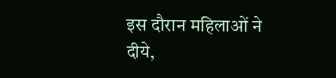इस दौरान महिलाओं ने दीये,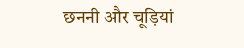छननी और चूड़ियां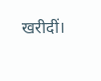खरीदीं।